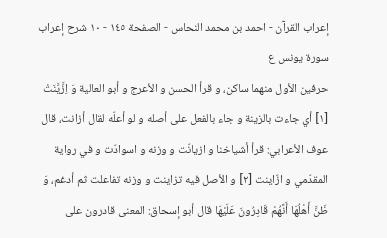إعراب القرآن - احمد بن محمد النحاس - الصفحة ١٤٥ - ١٠ شرح إعراب سورة يونس ع
حرفين الأول منهما ساكن، و قرأ الحسن و الأعرج و أبو العالية وَ اِزَّيَّنَتْ [١] أي جاءت بالزينة و جاء بالفعل على أصله و لو أعلّه لقال أزانت، قال عوف الأعرابي: قرأ أشياخنا و ازيانّت و وزنه و اسوادّت و في رواية المقدّمي و ازّاينت [٢] و الأصل فيه تزاينت و وزنه تفاعلت ثم أدغم، وَ ظَنَّ أَهْلُهَا أَنَّهُمْ قَادِرُونَ عَلَيْهَا قال أبو إسحاق: المعنى قادرون على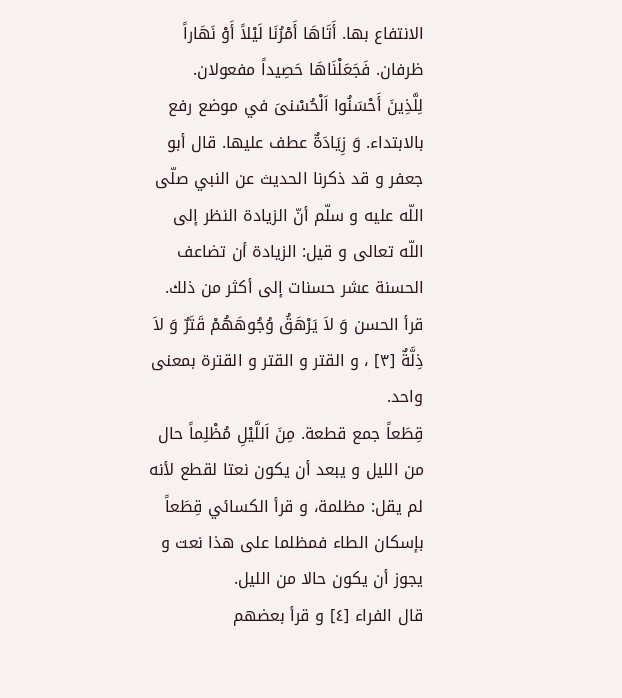الانتفاع بها. أَتَاهَا أَمْرُنَا لَيْلاً أَوْ نَهَاراً ظرفان. فَجَعَلْنَاهَا حَصِيداً مفعولان.
لِلَّذِينَ أَحْسَنُوا اَلْحُسْنىَ في موضع رفع بالابتداء. وَ زِيَادَةٌ عطف عليها. قال أبو جعفر و قد ذكرنا الحديث عن النبي صلّى اللّه عليه و سلّم أنّ الزيادة النظر إلى اللّه تعالى و قيل: الزيادة أن تضاعف الحسنة عشر حسنات إلى أكثر من ذلك. قرأ الحسن وَ لاَ يَرْهَقُ وُجُوهَهُمْ قَتَرٌ وَ لاَ ذِلَّةٌ [٣] ، و القتر و القتر و القترة بمعنى واحد.
قِطَعاً جمع قطعة. مِنَ اَللَّيْلِ مُظْلِماً حال من الليل و يبعد أن يكون نعتا لقطع لأنه لم يقل: مظلمة، و قرأ الكسائي قِطَعاً بإسكان الطاء فمظلما على هذا نعت و يجوز أن يكون حالا من الليل.
قال الفراء [٤] و قرأ بعضهم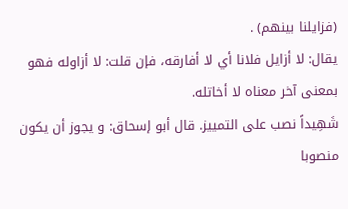(فزايلنا بينهم) .
يقال: لا أزايل فلانا أي لا أفارقه، فإن قلت: لا أزاوله فهو بمعنى آخر معناه لا أخاتله.
شَهِيداً نصب على التمييز. قال أبو إسحاق: و يجوز أن يكون منصوبا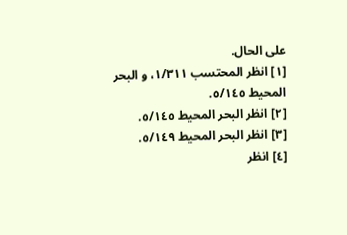على الحال.
[١] انظر المحتسب ١/٣١١، و البحر المحيط ٥/١٤٥.
[٢] انظر البحر المحيط ٥/١٤٥.
[٣] انظر البحر المحيط ٥/١٤٩.
[٤] انظر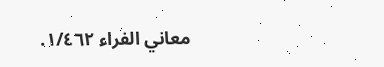معاني الفراء ١/٤٦٢.